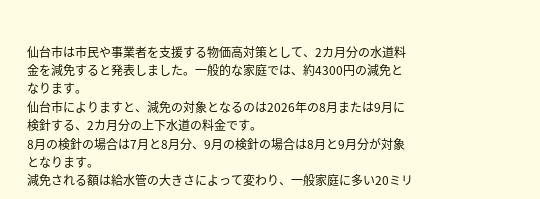仙台市は市民や事業者を支援する物価高対策として、2カ月分の水道料金を減免すると発表しました。一般的な家庭では、約4300円の減免となります。
仙台市によりますと、減免の対象となるのは2026年の8月または9月に検針する、2カ月分の上下水道の料金です。
8月の検針の場合は7月と8月分、9月の検針の場合は8月と9月分が対象となります。
減免される額は給水管の大きさによって変わり、一般家庭に多い20ミリ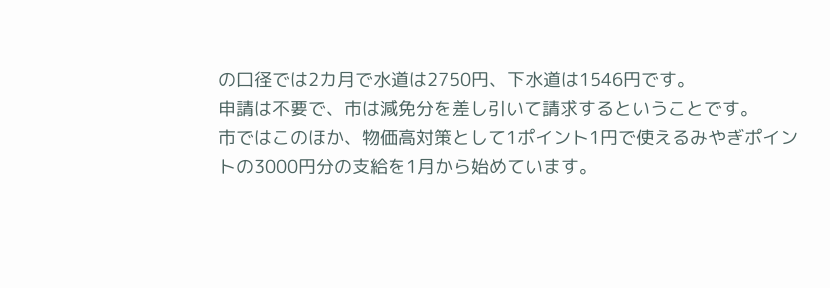の口径では2カ月で水道は2750円、下水道は1546円です。
申請は不要で、市は減免分を差し引いて請求するということです。
市ではこのほか、物価高対策として1ポイント1円で使えるみやぎポイントの3000円分の支給を1月から始めています。